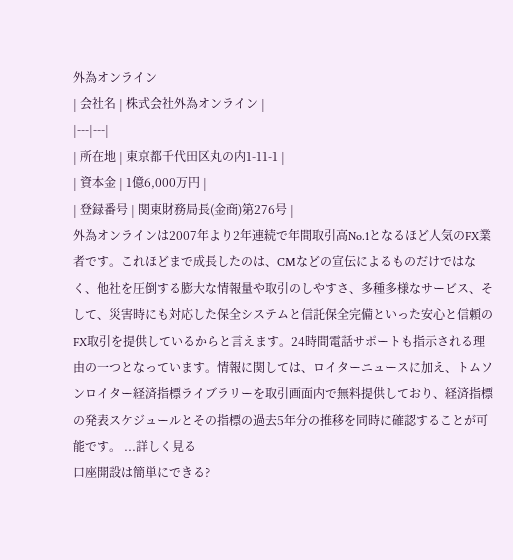外為オンライン
| 会社名 | 株式会社外為オンライン |
|---|---|
| 所在地 | 東京都千代田区丸の内1-11-1 |
| 資本金 | 1億6,000万円 |
| 登録番号 | 関東財務局長(金商)第276号 |
外為オンラインは2007年より2年連続で年間取引高No.1となるほど人気のFX業者です。これほどまで成長したのは、CMなどの宣伝によるものだけではなく、他社を圧倒する膨大な情報量や取引のしやすさ、多種多様なサービス、そして、災害時にも対応した保全システムと信託保全完備といった安心と信頼のFX取引を提供しているからと言えます。24時間電話サポートも指示される理由の一つとなっています。情報に関しては、ロイターニュースに加え、トムソンロイター経済指標ライブラリーを取引画面内で無料提供しており、経済指標の発表スケジュールとその指標の過去5年分の推移を同時に確認することが可能です。 ...詳しく見る
口座開設は簡単にできる?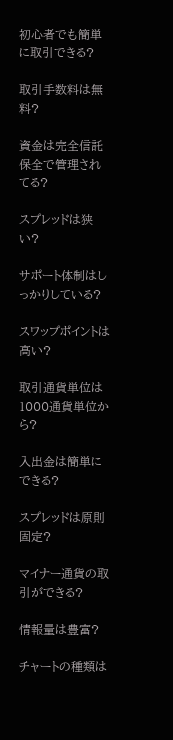初心者でも簡単に取引できる?

取引手数料は無料?

資金は完全信託保全で管理されてる?

スプレッドは狭い?

サポート体制はしっかりしている?

スワップポイントは高い?

取引通貨単位は1000通貨単位から?

入出金は簡単にできる?

スプレッドは原則固定?

マイナー通貨の取引ができる?

情報量は豊富?

チャートの種類は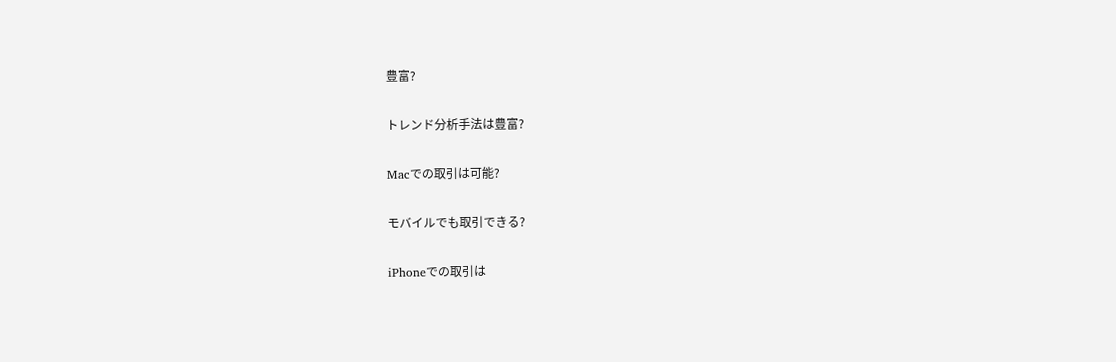豊富?

トレンド分析手法は豊富?

Macでの取引は可能?

モバイルでも取引できる?

iPhoneでの取引は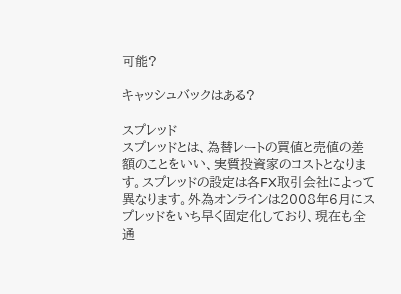可能?

キャッシュバックはある?

スプレッド
スプレッドとは、為替レートの買値と売値の差額のことをいい、実質投資家のコストとなります。スプレッドの設定は各FX取引会社によって異なります。外為オンラインは2008年6月にスプレッドをいち早く固定化しており、現在も全通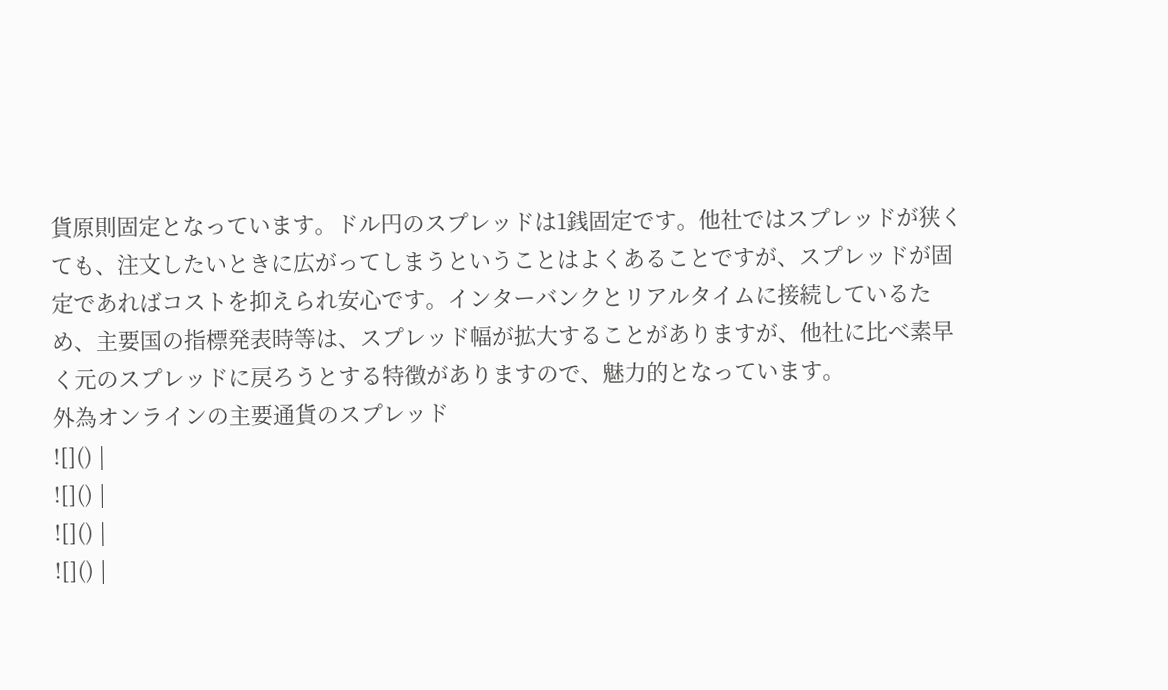貨原則固定となっています。ドル円のスプレッドは1銭固定です。他社ではスプレッドが狭くても、注文したいときに広がってしまうということはよくあることですが、スプレッドが固定であればコストを抑えられ安心です。インターバンクとリアルタイムに接続しているため、主要国の指標発表時等は、スプレッド幅が拡大することがありますが、他社に比べ素早く元のスプレッドに戻ろうとする特徴がありますので、魅力的となっています。
外為オンラインの主要通貨のスプレッド
![]() |
![]() |
![]() |
![]() |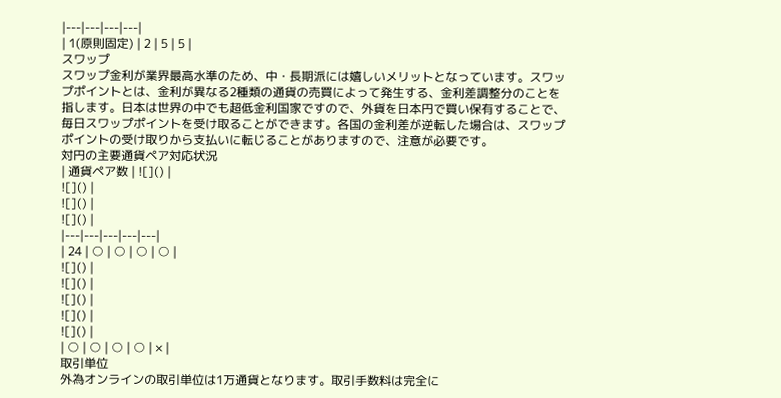|---|---|---|---|
| 1(原則固定) | 2 | 5 | 5 |
スワップ
スワップ金利が業界最高水準のため、中・長期派には嬉しいメリットとなっています。スワップポイントとは、金利が異なる2種類の通貨の売買によって発生する、金利差調整分のことを指します。日本は世界の中でも超低金利国家ですので、外貨を日本円で買い保有することで、毎日スワップポイントを受け取ることができます。各国の金利差が逆転した場合は、スワップポイントの受け取りから支払いに転じることがありますので、注意が必要です。
対円の主要通貨ペア対応状況
| 通貨ペア数 | ![]() |
![]() |
![]() |
![]() |
|---|---|---|---|---|
| 24 | ○ | ○ | ○ | ○ |
![]() |
![]() |
![]() |
![]() |
![]() |
| ○ | ○ | ○ | ○ | × |
取引単位
外為オンラインの取引単位は1万通貨となります。取引手数料は完全に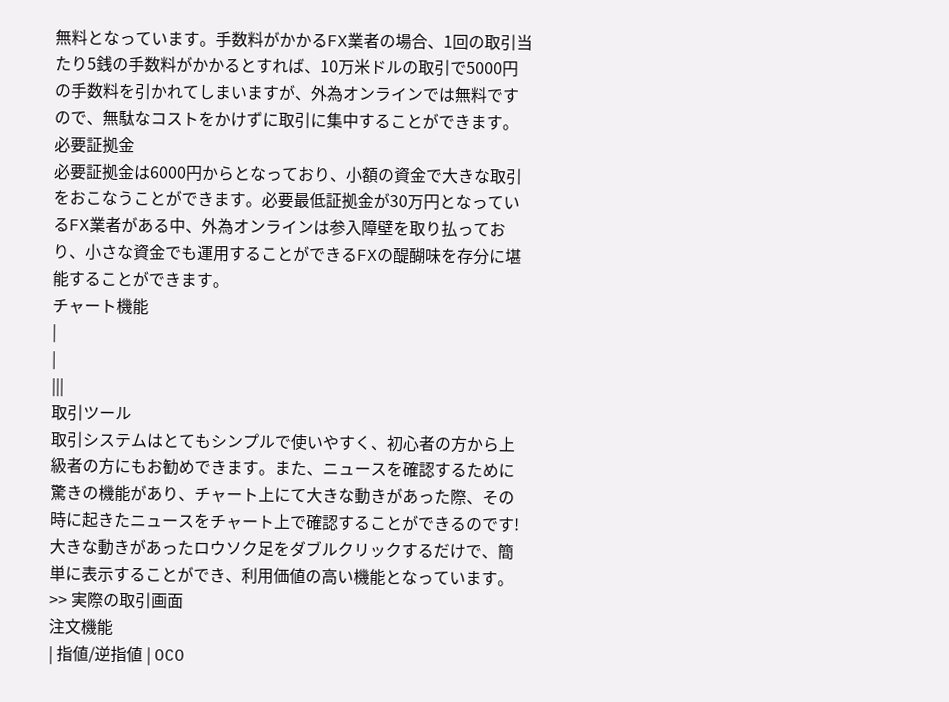無料となっています。手数料がかかるFX業者の場合、1回の取引当たり5銭の手数料がかかるとすれば、10万米ドルの取引で5000円の手数料を引かれてしまいますが、外為オンラインでは無料ですので、無駄なコストをかけずに取引に集中することができます。
必要証拠金
必要証拠金は6000円からとなっており、小額の資金で大きな取引をおこなうことができます。必要最低証拠金が30万円となっているFX業者がある中、外為オンラインは参入障壁を取り払っており、小さな資金でも運用することができるFXの醍醐味を存分に堪能することができます。
チャート機能
|
|
|||
取引ツール
取引システムはとてもシンプルで使いやすく、初心者の方から上級者の方にもお勧めできます。また、ニュースを確認するために驚きの機能があり、チャート上にて大きな動きがあった際、その時に起きたニュースをチャート上で確認することができるのです! 大きな動きがあったロウソク足をダブルクリックするだけで、簡単に表示することができ、利用価値の高い機能となっています。 >> 実際の取引画面
注文機能
| 指値/逆指値 | OCO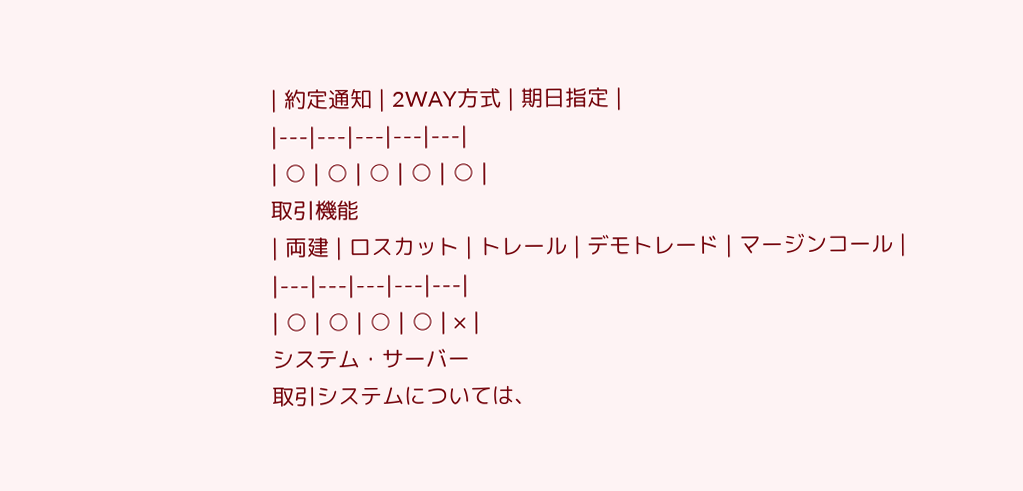| 約定通知 | 2WAY方式 | 期日指定 |
|---|---|---|---|---|
| ○ | ○ | ○ | ○ | ○ |
取引機能
| 両建 | ロスカット | トレール | デモトレード | マージンコール |
|---|---|---|---|---|
| ○ | ○ | ○ | ○ | × |
システム・サーバー
取引システムについては、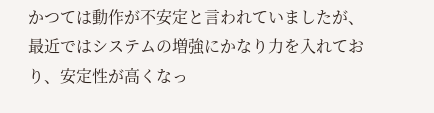かつては動作が不安定と言われていましたが、最近ではシステムの増強にかなり力を入れており、安定性が高くなっ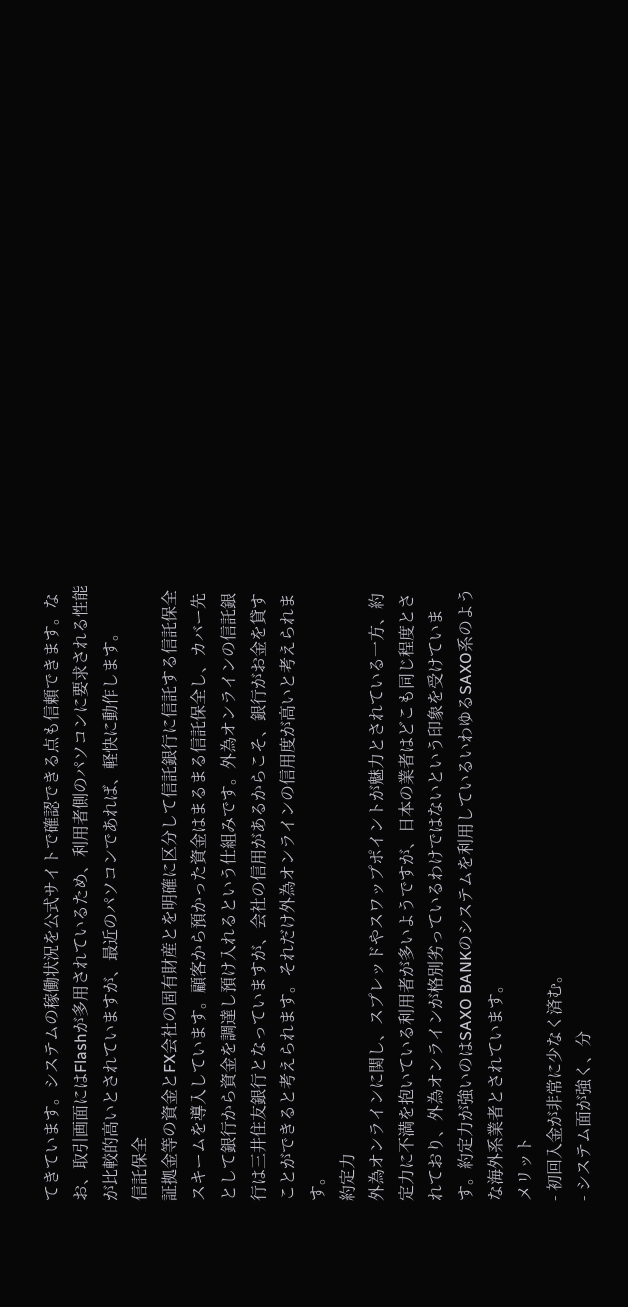てきています。システムの稼働状況を公式サイトで確認できる点も信頼できます。なお、取引画面にはFlashが多用されているため、利用者側のパソコンに要求される性能が比較的高いとされていますが、最近のパソコンであれば、軽快に動作します。
信託保全
証拠金等の資金とFX会社の固有財産とを明確に区分して信託銀行に信託する信託保全スキームを導入しています。顧客から預かった資金はまるまる信託保全し、カバー先として銀行から資金を調達し預け入れるという仕組みです。外為オンラインの信託銀行は三井住友銀行となっていますが、会社の信用があるからこそ、銀行がお金を貸すことができると考えられます。それだけ外為オンラインの信用度が高いと考えられます。
約定力
外為オンラインに関し、スプレッドやスワップポイントが魅力とされている一方、約定力に不満を抱いている利用者が多いようですが、日本の業者はどこも同じ程度とされており、外為オンラインが格別劣っているわけではないという印象を受けています。約定力が強いのはSAXO BANKのシステムを利用しているいわゆるSAXO系のような海外系業者とされています。
メリット
- 初回入金が非常に少なく済む。
- システム面が強く、分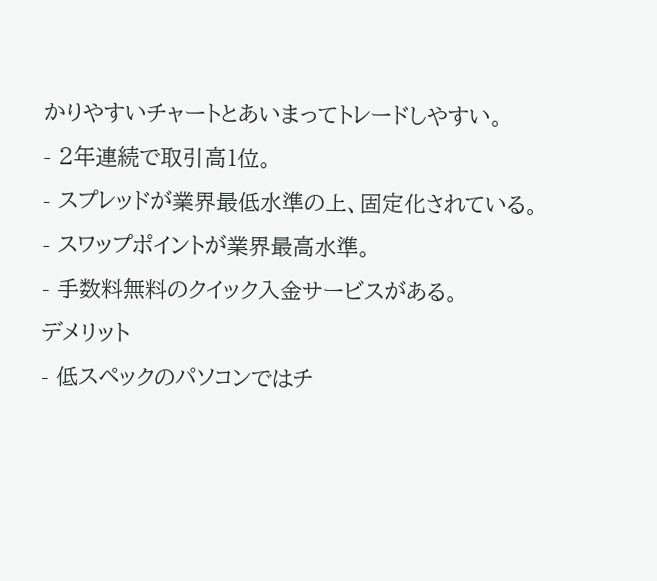かりやすいチャートとあいまってトレードしやすい。
- 2年連続で取引高1位。
- スプレッドが業界最低水準の上、固定化されている。
- スワップポイントが業界最高水準。
- 手数料無料のクイック入金サービスがある。
デメリット
- 低スペックのパソコンではチ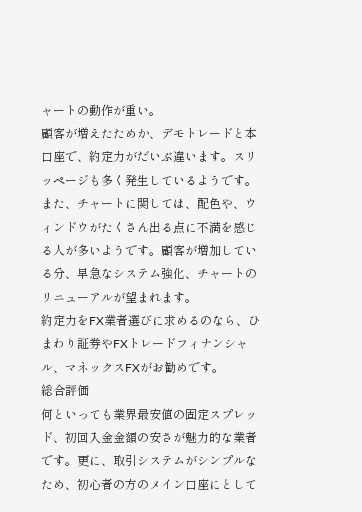ャートの動作が重い。
顧客が増えたためか、デモトレードと本口座で、約定力がだいぶ違います。スリッページも多く発生しているようです。また、チャートに関しては、配色や、ウィンドウがたくさん出る点に不満を感じる人が多いようです。顧客が増加している分、早急なシステム強化、チャートのリニューアルが望まれます。
約定力をFX業者選びに求めるのなら、ひまわり証券やFXトレードフィナンシャル、マネックスFXがお勧めです。
総合評価
何といっても業界最安値の固定スプレッド、初回入金金額の安さが魅力的な業者です。更に、取引システムがシンプルなため、初心者の方のメイン口座にとして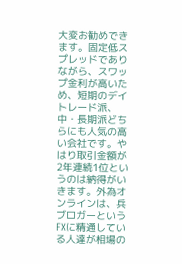大変お勧めできます。固定低スプレッドでありながら、スワップ金利が高いため、短期のデイトレード派、中・長期派どちらにも人気の高い会社です。やはり取引金額が2年連続1位というのは納得がいきます。外為オンラインは、兵ブロガーというFXに精通している人達が相場の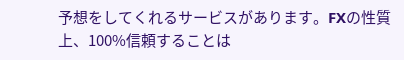予想をしてくれるサービスがあります。FXの性質上、100%信頼することは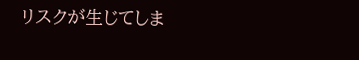リスクが生じてしま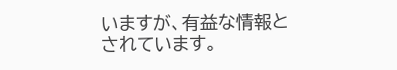いますが、有益な情報とされています。